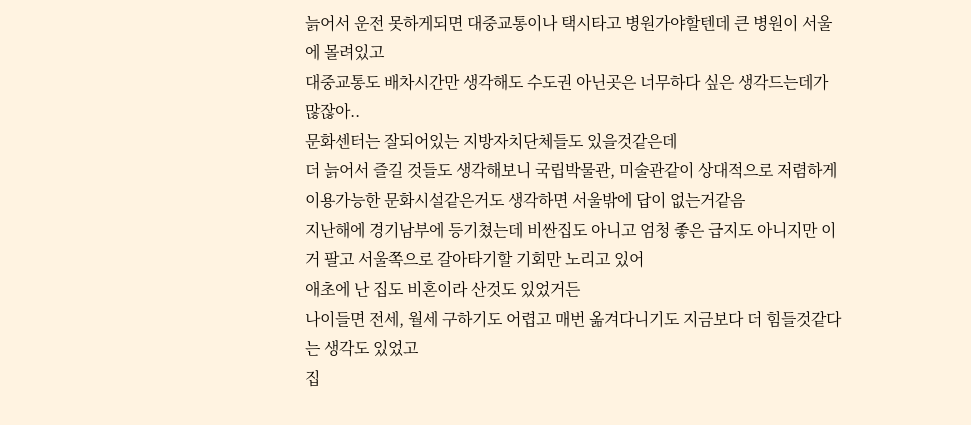늙어서 운전 못하게되면 대중교통이나 택시타고 병원가야할텐데 큰 병원이 서울에 몰려있고
대중교통도 배차시간만 생각해도 수도권 아닌곳은 너무하다 싶은 생각드는데가 많잖아..
문화센터는 잘되어있는 지방자치단체들도 있을것같은데
더 늙어서 즐길 것들도 생각해보니 국립박물관, 미술관같이 상대적으로 저렴하게 이용가능한 문화시설같은거도 생각하면 서울밖에 답이 없는거같음
지난해에 경기남부에 등기쳤는데 비싼집도 아니고 엄청 좋은 급지도 아니지만 이거 팔고 서울쪽으로 갈아타기할 기회만 노리고 있어
애초에 난 집도 비혼이라 산것도 있었거든
나이들면 전세, 월세 구하기도 어렵고 매번 옮겨다니기도 지금보다 더 힘들것같다는 생각도 있었고
집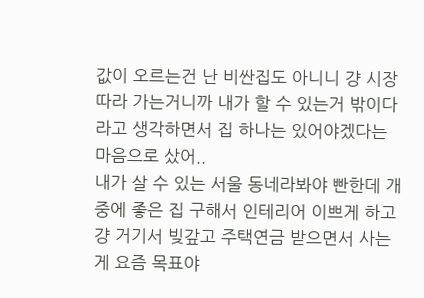값이 오르는건 난 비싼집도 아니니 걍 시장따라 가는거니까 내가 할 수 있는거 밖이다라고 생각하면서 집 하나는 있어야겠다는 마음으로 샀어..
내가 살 수 있는 서울 동네라봐야 빤한데 개중에 좋은 집 구해서 인테리어 이쁘게 하고 걍 거기서 빚갚고 주택연금 받으면서 사는게 요즘 목표야